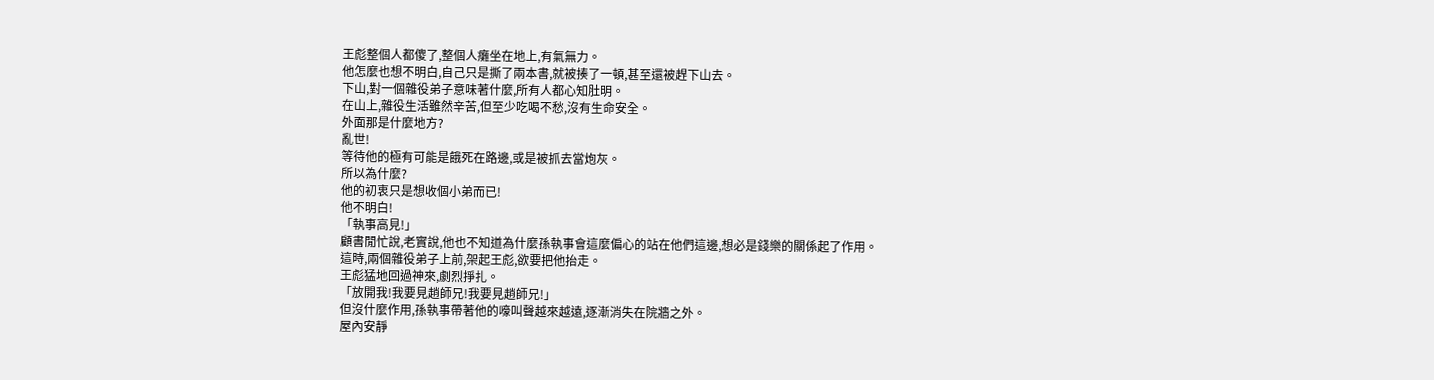王彪整個人都傻了,整個人癱坐在地上,有氣無力。
他怎麼也想不明白,自己只是撕了兩本書,就被揍了一頓,甚至還被趕下山去。
下山,對一個雜役弟子意味著什麼,所有人都心知肚明。
在山上,雜役生活雖然辛苦,但至少吃喝不愁,沒有生命安全。
外面那是什麼地方?
亂世!
等待他的極有可能是餓死在路邊,或是被抓去當炮灰。
所以為什麼?
他的初衷只是想收個小弟而已!
他不明白!
「執事高見!」
顧書閒忙說,老實說,他也不知道為什麼孫執事會這麼偏心的站在他們這邊,想必是錢樂的關係起了作用。
這時,兩個雜役弟子上前,架起王彪,欲要把他抬走。
王彪猛地回過神來,劇烈掙扎。
「放開我!我要見趙師兄!我要見趙師兄!」
但沒什麼作用,孫執事帶著他的嚎叫聲越來越遠,逐漸消失在院牆之外。
屋內安靜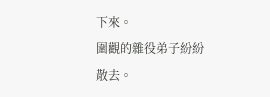下來。
圍觀的雜役弟子紛紛散去。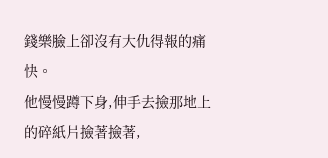錢樂臉上卻沒有大仇得報的痛快。
他慢慢蹲下身,伸手去撿那地上的碎紙片撿著撿著,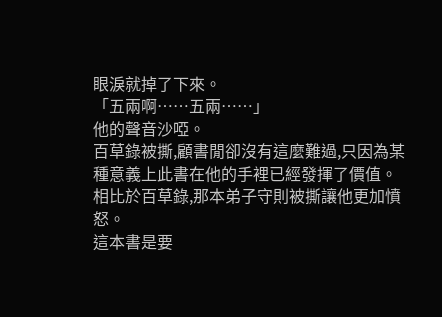眼淚就掉了下來。
「五兩啊……五兩……」
他的聲音沙啞。
百草錄被撕,顧書閒卻沒有這麼難過,只因為某種意義上此書在他的手裡已經發揮了價值。
相比於百草錄,那本弟子守則被撕讓他更加憤怒。
這本書是要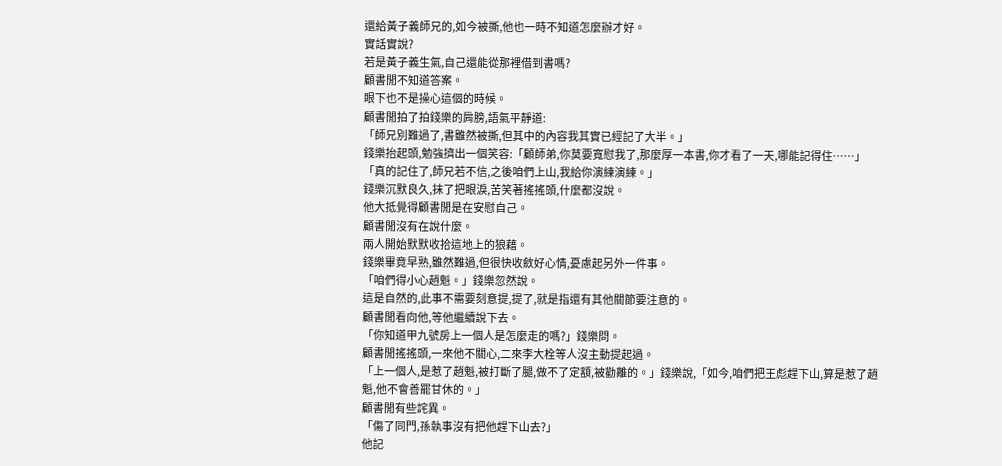還給黃子義師兄的,如今被撕,他也一時不知道怎麼辦才好。
實話實說?
若是黃子義生氣,自己還能從那裡借到書嗎?
顧書閒不知道答案。
眼下也不是操心這個的時候。
顧書閒拍了拍錢樂的肩膀,語氣平靜道:
「師兄別難過了,書雖然被撕,但其中的內容我其實已經記了大半。」
錢樂抬起頭,勉強擠出一個笑容:「顧師弟,你莫要寬慰我了,那麼厚一本書,你才看了一天,哪能記得住……」
「真的記住了,師兄若不信,之後咱們上山,我給你演練演練。」
錢樂沉默良久,抹了把眼淚,苦笑著搖搖頭,什麼都沒說。
他大抵覺得顧書閒是在安慰自己。
顧書閒沒有在說什麼。
兩人開始默默收拾這地上的狼藉。
錢樂畢竟早熟,雖然難過,但很快收斂好心情,憂慮起另外一件事。
「咱們得小心趙魁。」錢樂忽然說。
這是自然的,此事不需要刻意提,提了,就是指還有其他關節要注意的。
顧書閒看向他,等他繼續說下去。
「你知道甲九號房上一個人是怎麼走的嗎?」錢樂問。
顧書閒搖搖頭,一來他不關心,二來李大栓等人沒主動提起過。
「上一個人,是惹了趙魁,被打斷了腿,做不了定額,被勸離的。」錢樂說,「如今,咱們把王彪趕下山,算是惹了趙魁,他不會善罷甘休的。」
顧書閒有些詫異。
「傷了同門,孫執事沒有把他趕下山去?」
他記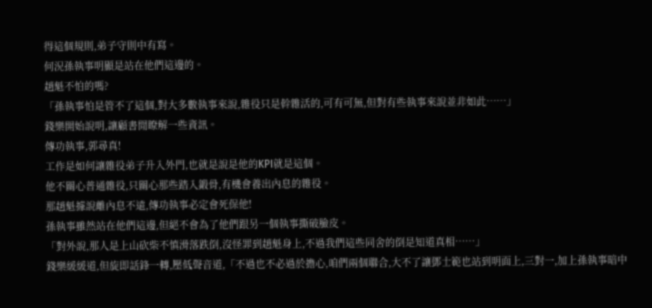得這個規則,弟子守則中有寫。
何況孫執事明顯是站在他們這邊的。
趙魁不怕的嗎?
「孫執事怕是管不了這個,對大多數執事來說,雜役只是幹雜活的,可有可無,但對有些執事來說並非如此……」
錢樂開始說明,讓顧書閒瞭解一些資訊。
傳功執事,郭尋真!
工作是如何讓雜役弟子升入外門,也就是說是他的KPI就是這個。
他不關心普通雜役,只關心那些踏入鍛骨,有機會養出內息的雜役。
那趙魁據說離內息不遠,傳功執事必定會死保他!
孫執事雖然站在他們這邊,但絕不會為了他們跟另一個執事撕破臉皮。
「對外說,那人是上山砍柴不慎滑落跌倒,沒怪罪到趙魁身上,不過我們這些同舍的倒是知道真相……」
錢樂緩緩道,但旋即話鋒一轉,壓低聲音道,「不過也不必過於擔心,咱們兩個聯合,大不了讓鄧士範也站到明面上,三對一,加上孫執事暗中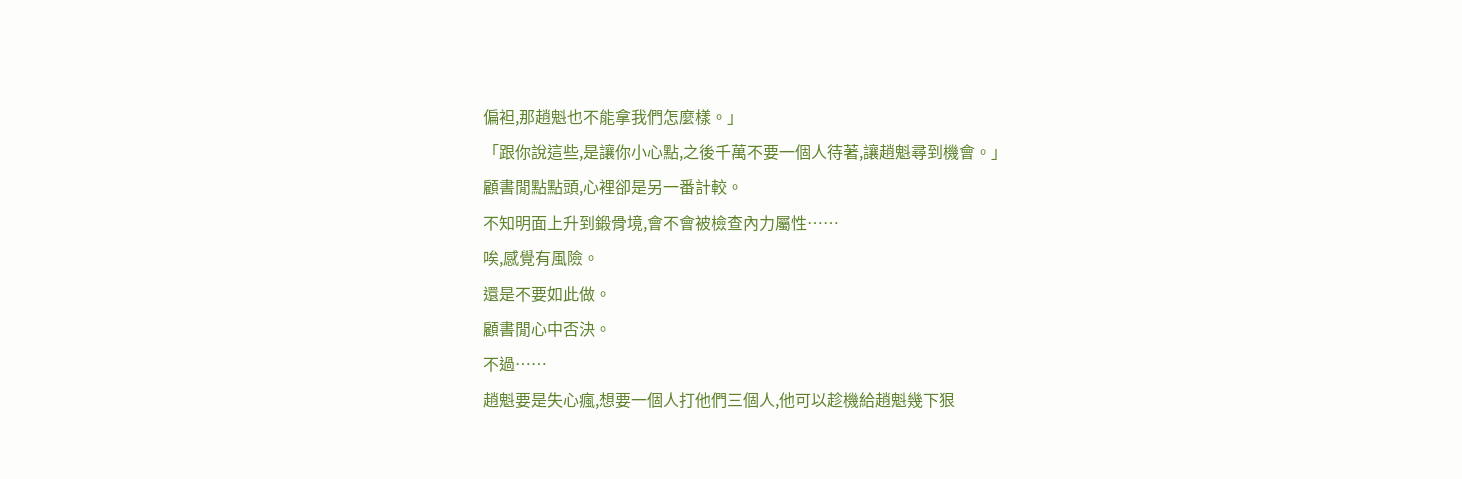偏袒,那趙魁也不能拿我們怎麼樣。」
「跟你說這些,是讓你小心點,之後千萬不要一個人待著,讓趙魁尋到機會。」
顧書閒點點頭,心裡卻是另一番計較。
不知明面上升到鍛骨境,會不會被檢查內力屬性……
唉,感覺有風險。
還是不要如此做。
顧書閒心中否決。
不過……
趙魁要是失心瘋,想要一個人打他們三個人,他可以趁機給趙魁幾下狠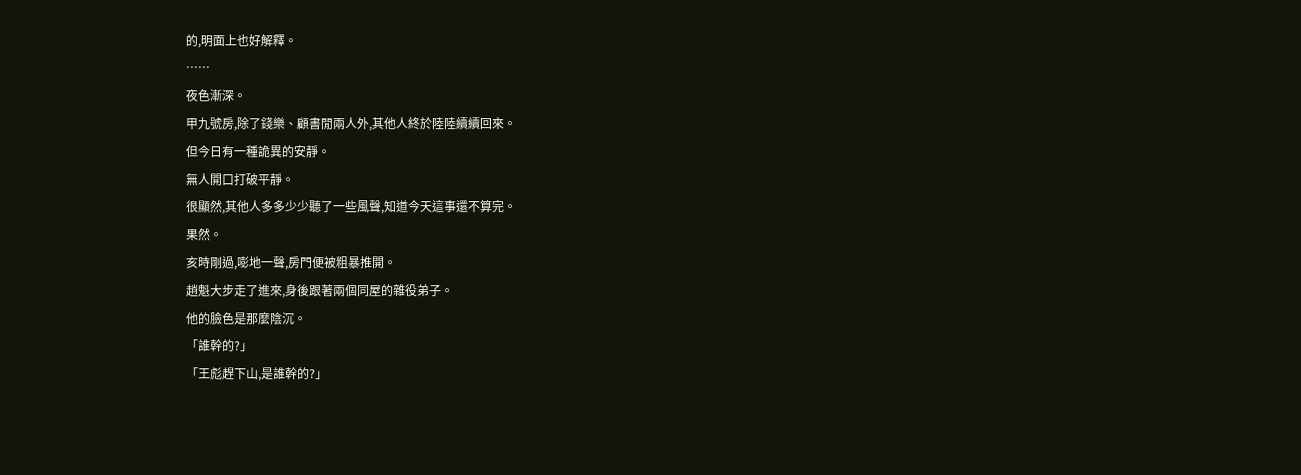的,明面上也好解釋。
……
夜色漸深。
甲九號房,除了錢樂、顧書閒兩人外,其他人終於陸陸續續回來。
但今日有一種詭異的安靜。
無人開口打破平靜。
很顯然,其他人多多少少聽了一些風聲,知道今天這事還不算完。
果然。
亥時剛過,嘭地一聲,房門便被粗暴推開。
趙魁大步走了進來,身後跟著兩個同屋的雜役弟子。
他的臉色是那麼陰沉。
「誰幹的?」
「王彪趕下山,是誰幹的?」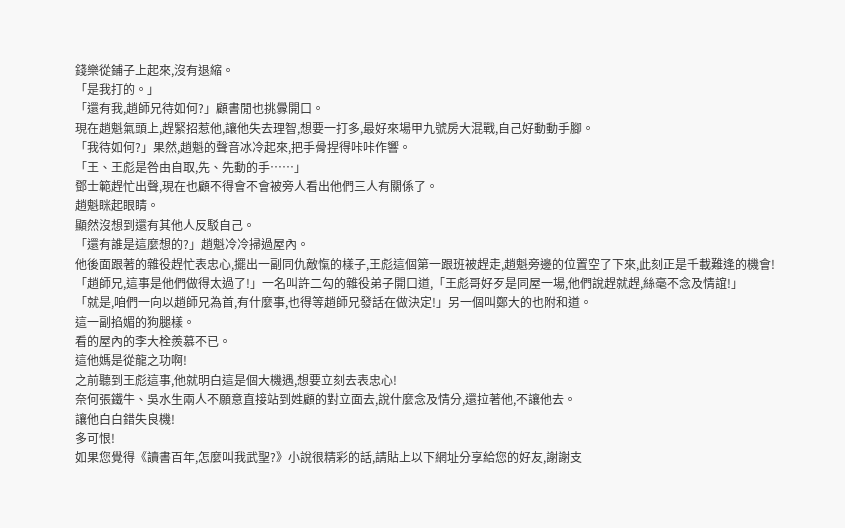錢樂從鋪子上起來,沒有退縮。
「是我打的。」
「還有我,趙師兄待如何?」顧書閒也挑釁開口。
現在趙魁氣頭上,趕緊招惹他,讓他失去理智,想要一打多,最好來場甲九號房大混戰,自己好動動手腳。
「我待如何?」果然,趙魁的聲音冰冷起來,把手骨捏得咔咔作響。
「王、王彪是咎由自取,先、先動的手……」
鄧士範趕忙出聲,現在也顧不得會不會被旁人看出他們三人有關係了。
趙魁眯起眼睛。
顯然沒想到還有其他人反駁自己。
「還有誰是這麼想的?」趙魁冷冷掃過屋內。
他後面跟著的雜役趕忙表忠心,擺出一副同仇敵愾的樣子,王彪這個第一跟班被趕走,趙魁旁邊的位置空了下來,此刻正是千載難逢的機會!
「趙師兄,這事是他們做得太過了!」一名叫許二勾的雜役弟子開口道,「王彪哥好歹是同屋一場,他們說趕就趕,絲毫不念及情誼!」
「就是,咱們一向以趙師兄為首,有什麼事,也得等趙師兄發話在做決定!」另一個叫鄭大的也附和道。
這一副掐媚的狗腿樣。
看的屋內的李大栓羨慕不已。
這他媽是從龍之功啊!
之前聽到王彪這事,他就明白這是個大機遇,想要立刻去表忠心!
奈何張鐵牛、吳水生兩人不願意直接站到姓顧的對立面去,說什麼念及情分,還拉著他,不讓他去。
讓他白白錯失良機!
多可恨!
如果您覺得《讀書百年,怎麼叫我武聖?》小說很精彩的話,請貼上以下網址分享給您的好友,謝謝支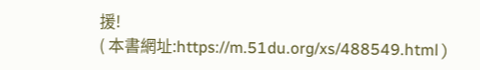援!
( 本書網址:https://m.51du.org/xs/488549.html )